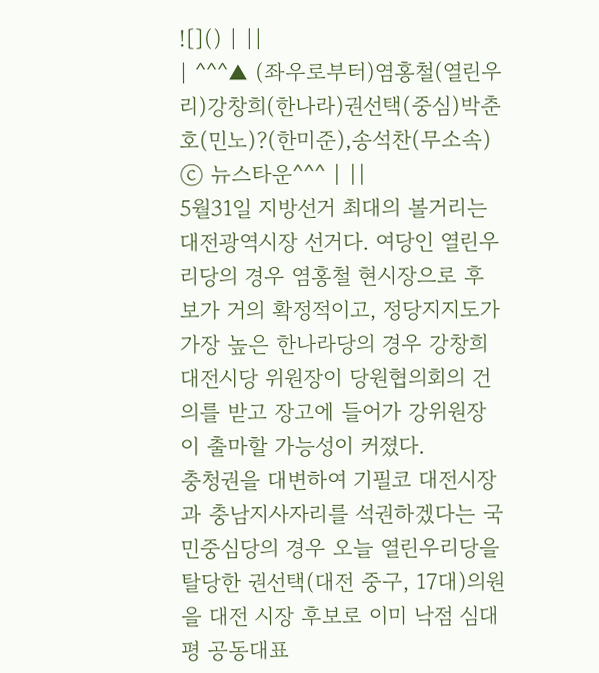![]() | ||
| ^^^▲ (좌우로부터)염홍철(열린우리)강창희(한나라)권선택(중심)박춘호(민노)?(한미준),송석찬(무소속) ⓒ 뉴스타운^^^ | ||
5월31일 지방선거 최대의 볼거리는 대전광역시장 선거다. 여당인 열린우리당의 경우 염홍철 현시장으로 후보가 거의 확정적이고, 정당지지도가 가장 높은 한나라당의 경우 강창희 대전시당 위원장이 당원협의회의 건의를 받고 장고에 들어가 강위원장이 출마할 가능성이 커졌다.
충청권을 대변하여 기필코 대전시장과 충남지사자리를 석권하겠다는 국민중심당의 경우 오늘 열린우리당을 탈당한 권선택(대전 중구, 17대)의원을 대전 시장 후보로 이미 낙점 심대평 공동대표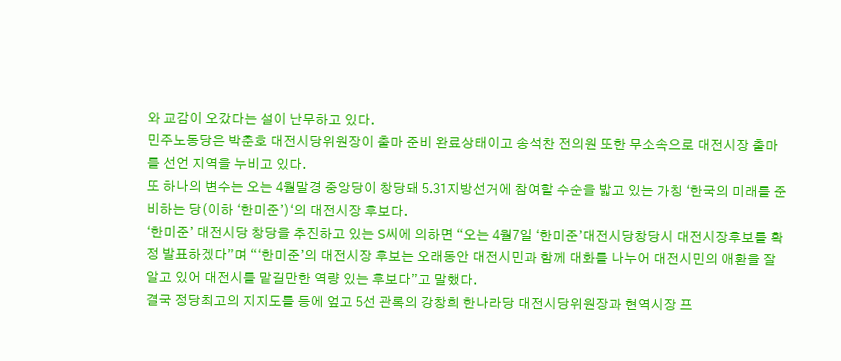와 교감이 오갔다는 설이 난무하고 있다.
민주노동당은 박춘호 대전시당위원장이 출마 준비 완료상태이고 송석찬 전의원 또한 무소속으로 대전시장 출마를 선언 지역을 누비고 있다.
또 하나의 변수는 오는 4월말경 중앙당이 창당돼 5.31지방선거에 참여할 수순을 밟고 있는 가칭 ‘한국의 미래를 준비하는 당(이하 ‘한미준’)‘의 대전시장 후보다.
‘한미준’ 대전시당 창당을 추진하고 있는 S씨에 의하면 “오는 4월7일 ‘한미준’대전시당창당시 대전시장후보를 확정 발표하겠다”며 “‘한미준’의 대전시장 후보는 오래동안 대전시민과 함께 대화를 나누어 대전시민의 애환을 잘 알고 있어 대전시를 맡길만한 역량 있는 후보다”고 말했다.
결국 정당최고의 지지도를 등에 엎고 5선 관록의 강창희 한나라당 대전시당위원장과 현역시장 프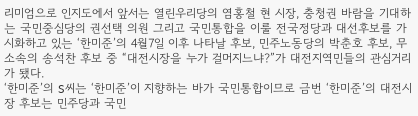리미엄으로 인지도에서 앞서는 열린우리당의 염홍철 현 시장, 충청권 바람을 기대하는 국민중심당의 권선택 의원 그리고 국민통합을 이룰 전국정당과 대선후보를 가시화하고 있는 ‘한미준’의 4월7일 이후 나타날 후보, 민주노동당의 박춘호 후보, 무소속의 송석찬 후보 중 “대전시장을 누가 걸머지느냐?”가 대전지역민들의 관심거리가 됐다.
‘한미준’의 S씨는 ‘한미준’이 지향하는 바가 국민통합이므로 금번 ‘한미준’의 대전시장 후보는 민주당과 국민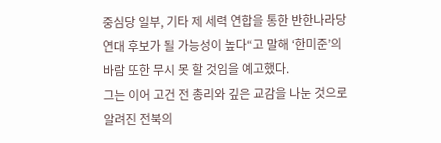중심당 일부, 기타 제 세력 연합을 통한 반한나라당 연대 후보가 될 가능성이 높다“고 말해 ‘한미준’의 바람 또한 무시 못 할 것임을 예고했다.
그는 이어 고건 전 총리와 깊은 교감을 나눈 것으로 알려진 전북의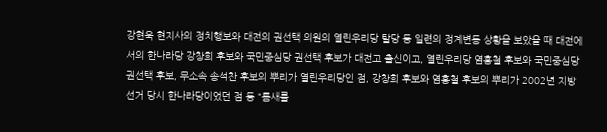강현욱 현지사의 정치행보와 대전의 권선택 의원의 열린우리당 탈당 등 일련의 정계변동 상황을 보았을 때 대전에서의 한나라당 강창희 후보와 국민중심당 권선택 후보가 대전고 출신이고, 열린우리당 염홍철 후보와 국민중심당 권선택 후보, 무소속 송석찬 후보의 뿌리가 열린우리당인 점, 강창희 후보와 염홍철 후보의 뿌리가 2002년 지방선거 당시 한나라당이었던 점 등 “틈새를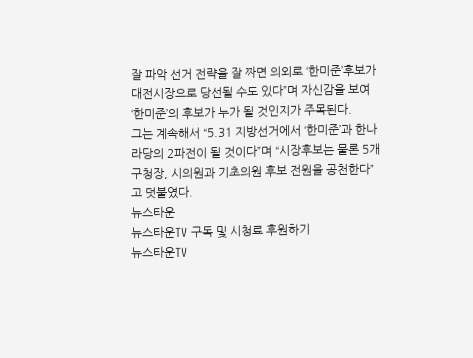잘 파악 선거 전략을 잘 짜면 의외로 ‘한미준’후보가 대전시장으로 당선될 수도 있다”며 자신감을 보여 ‘한미준’의 후보가 누가 될 것인지가 주목된다.
그는 계속해서 “5.31 지방선거에서 ‘한미준’과 한나라당의 2파전이 될 것이다”며 “시장후보는 물론 5개 구청장, 시의원과 기초의원 후보 전원을 공천한다”고 덧붙였다.
뉴스타운
뉴스타운TV 구독 및 시청료 후원하기
뉴스타운TV